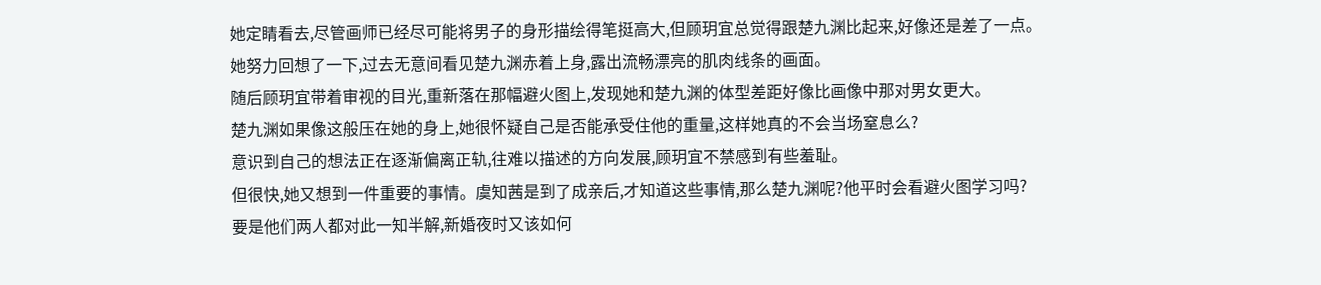她定睛看去,尽管画师已经尽可能将男子的身形描绘得笔挺高大,但顾玥宜总觉得跟楚九渊比起来,好像还是差了一点。
她努力回想了一下,过去无意间看见楚九渊赤着上身,露出流畅漂亮的肌肉线条的画面。
随后顾玥宜带着审视的目光,重新落在那幅避火图上,发现她和楚九渊的体型差距好像比画像中那对男女更大。
楚九渊如果像这般压在她的身上,她很怀疑自己是否能承受住他的重量,这样她真的不会当场窒息么?
意识到自己的想法正在逐渐偏离正轨,往难以描述的方向发展,顾玥宜不禁感到有些羞耻。
但很快,她又想到一件重要的事情。虞知茜是到了成亲后,才知道这些事情,那么楚九渊呢?他平时会看避火图学习吗?
要是他们两人都对此一知半解,新婚夜时又该如何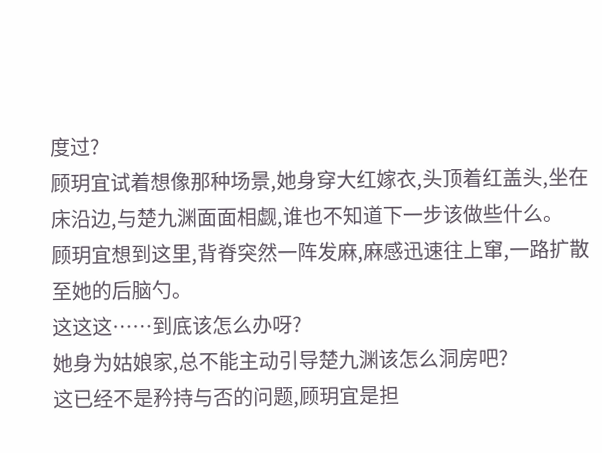度过?
顾玥宜试着想像那种场景,她身穿大红嫁衣,头顶着红盖头,坐在床沿边,与楚九渊面面相觑,谁也不知道下一步该做些什么。
顾玥宜想到这里,背脊突然一阵发麻,麻感迅速往上窜,一路扩散至她的后脑勺。
这这这……到底该怎么办呀?
她身为姑娘家,总不能主动引导楚九渊该怎么洞房吧?
这已经不是矜持与否的问题,顾玥宜是担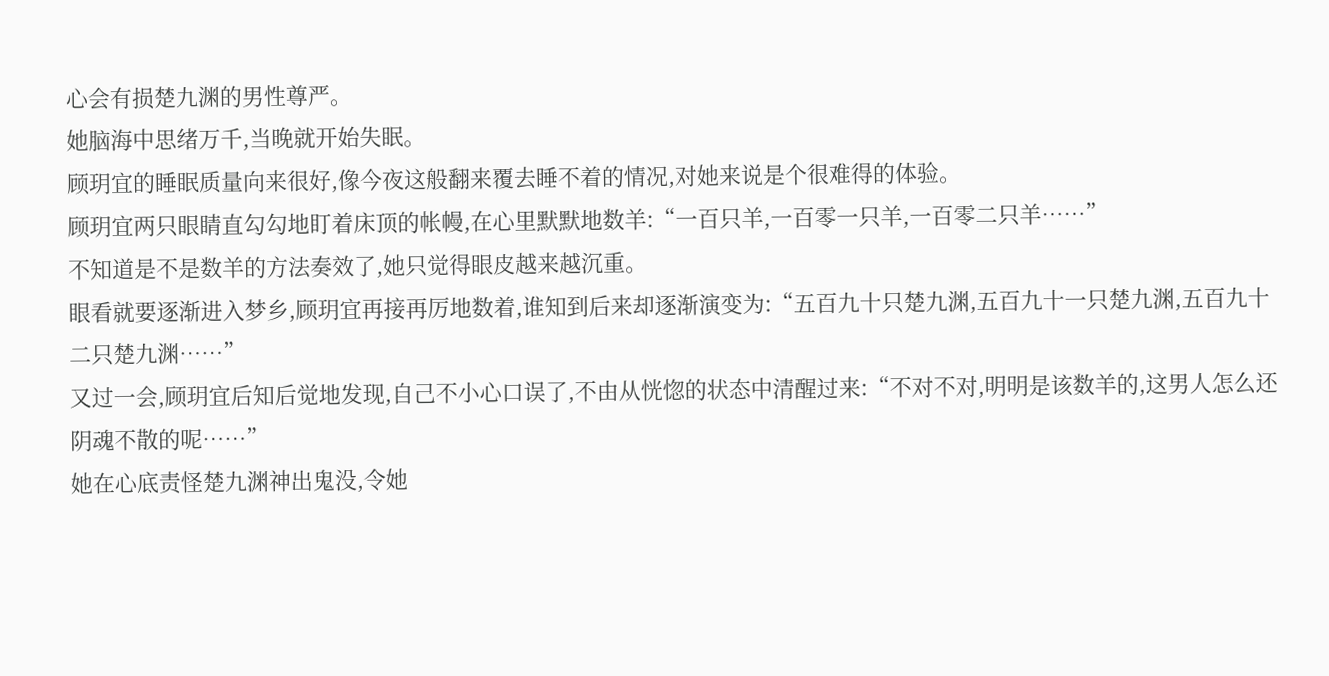心会有损楚九渊的男性尊严。
她脑海中思绪万千,当晚就开始失眠。
顾玥宜的睡眠质量向来很好,像今夜这般翻来覆去睡不着的情况,对她来说是个很难得的体验。
顾玥宜两只眼睛直勾勾地盯着床顶的帐幔,在心里默默地数羊:“一百只羊,一百零一只羊,一百零二只羊……”
不知道是不是数羊的方法奏效了,她只觉得眼皮越来越沉重。
眼看就要逐渐进入梦乡,顾玥宜再接再厉地数着,谁知到后来却逐渐演变为:“五百九十只楚九渊,五百九十一只楚九渊,五百九十二只楚九渊……”
又过一会,顾玥宜后知后觉地发现,自己不小心口误了,不由从恍惚的状态中清醒过来:“不对不对,明明是该数羊的,这男人怎么还阴魂不散的呢……”
她在心底责怪楚九渊神出鬼没,令她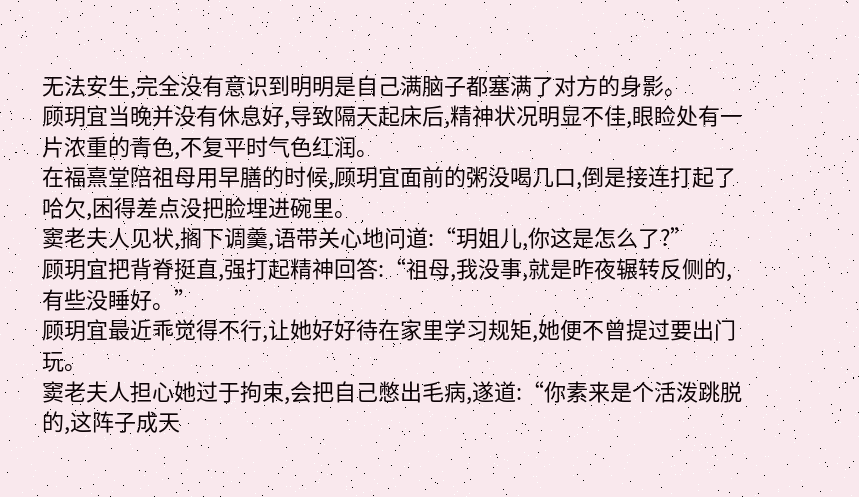无法安生,完全没有意识到明明是自己满脑子都塞满了对方的身影。
顾玥宜当晚并没有休息好,导致隔天起床后,精神状况明显不佳,眼睑处有一片浓重的青色,不复平时气色红润。
在福熹堂陪祖母用早膳的时候,顾玥宜面前的粥没喝几口,倒是接连打起了哈欠,困得差点没把脸埋进碗里。
窦老夫人见状,搁下调羹,语带关心地问道:“玥姐儿,你这是怎么了?”
顾玥宜把背脊挺直,强打起精神回答:“祖母,我没事,就是昨夜辗转反侧的,有些没睡好。”
顾玥宜最近乖觉得不行,让她好好待在家里学习规矩,她便不曾提过要出门玩。
窦老夫人担心她过于拘束,会把自己憋出毛病,遂道:“你素来是个活泼跳脱的,这阵子成天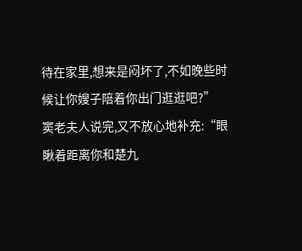待在家里,想来是闷坏了,不如晚些时候让你嫂子陪着你出门逛逛吧?”
窦老夫人说完,又不放心地补充:“眼瞅着距离你和楚九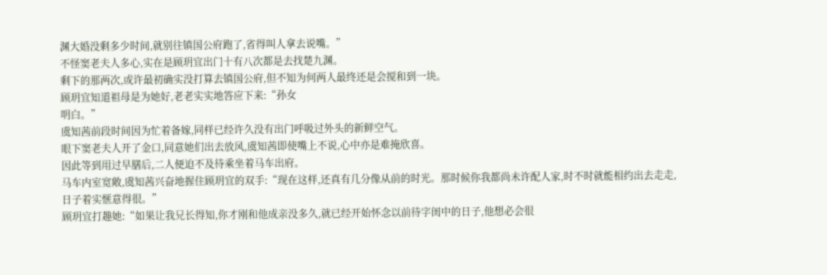渊大婚没剩多少时间,就别往镇国公府跑了,省得叫人拿去说嘴。”
不怪窦老夫人多心,实在是顾玥宜出门十有八次都是去找楚九渊。
剩下的那两次,或许最初确实没打算去镇国公府,但不知为何两人最终还是会搅和到一块。
顾玥宜知道祖母是为她好,老老实实地答应下来:“孙女
明白。”
虞知茜前段时间因为忙着备嫁,同样已经许久没有出门呼吸过外头的新鲜空气。
眼下窦老夫人开了金口,同意她们出去放风,虞知茜即使嘴上不说,心中亦是难掩欣喜。
因此等到用过早膳后,二人便迫不及待乘坐着马车出府。
马车内室宽敞,虞知茜兴奋地握住顾玥宜的双手:“现在这样,还真有几分像从前的时光。那时候你我都尚未许配人家,时不时就能相约出去走走,日子着实惬意得很。”
顾玥宜打趣她:“如果让我兄长得知,你才刚和他成亲没多久,就已经开始怀念以前待字闺中的日子,他想必会很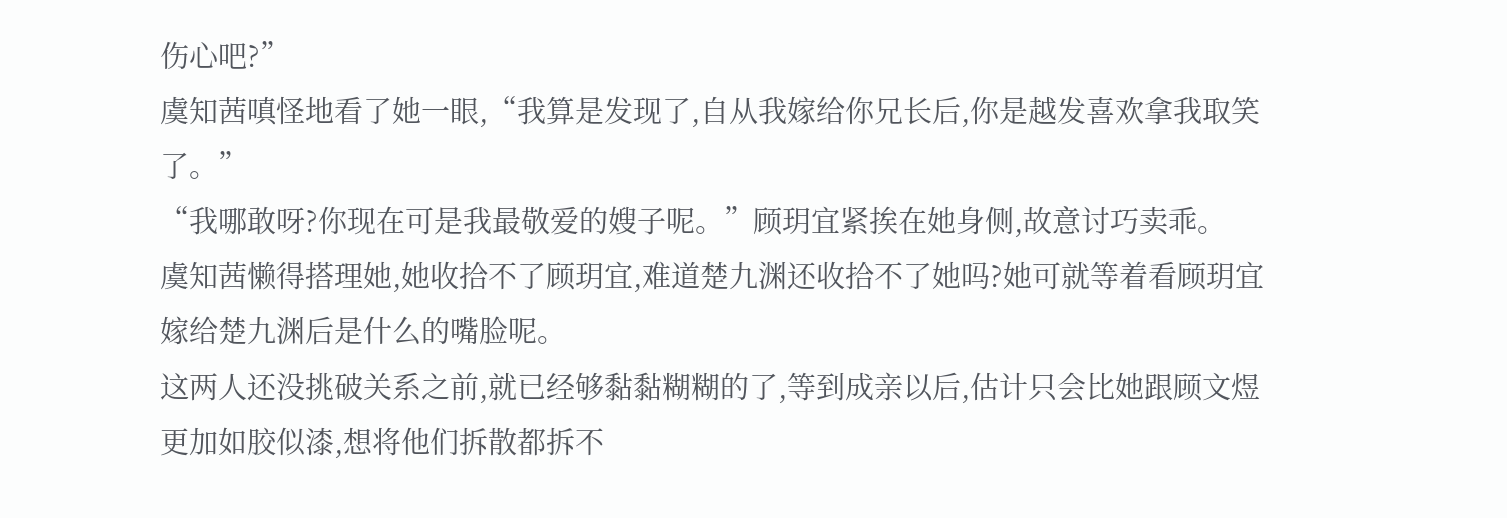伤心吧?”
虞知茜嗔怪地看了她一眼,“我算是发现了,自从我嫁给你兄长后,你是越发喜欢拿我取笑了。”
“我哪敢呀?你现在可是我最敬爱的嫂子呢。”顾玥宜紧挨在她身侧,故意讨巧卖乖。
虞知茜懒得搭理她,她收拾不了顾玥宜,难道楚九渊还收拾不了她吗?她可就等着看顾玥宜嫁给楚九渊后是什么的嘴脸呢。
这两人还没挑破关系之前,就已经够黏黏糊糊的了,等到成亲以后,估计只会比她跟顾文煜更加如胶似漆,想将他们拆散都拆不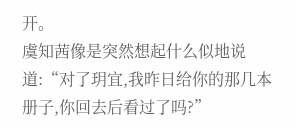开。
虞知茜像是突然想起什么似地说道:“对了玥宜,我昨日给你的那几本册子,你回去后看过了吗?”